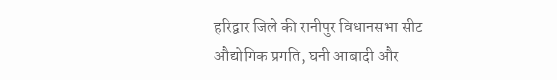हरिद्वार जिले की रानीपुर विधानसभा सीट औद्योगिक प्रगति, घनी आबादी और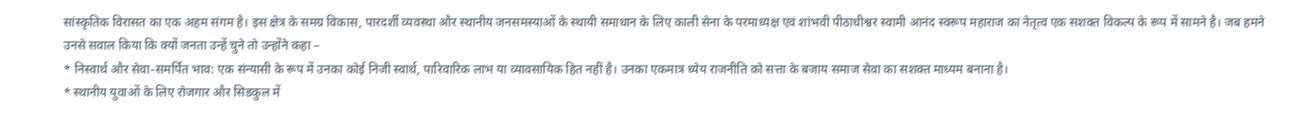सांस्कृतिक विरासत का एक अहम संगम है। इस क्षेत्र के समग्र विकास, पारदर्शी व्यवस्था और स्थानीय जनसमस्याओं के स्थायी समाधान के लिए काली सेना के परमाध्यक्ष एवं शांभवी पीठाधीश्वर स्वामी आनंद स्वरूप महाराज का नेतृत्व एक सशक्त विकल्प के रूप में सामने है। जब हमने उनसे सवाल किया कि क्यों जनता उन्हें चुने तो उन्होंने कहा –
* निस्वार्थ और सेवा-समर्पित भाव: एक संन्यासी के रूप में उनका कोई निजी स्वार्थ, पारिवारिक लाभ या व्यावसायिक हित नहीं है। उनका एकमात्र ध्येय राजनीति को सत्ता के बजाय समाज सेवा का सशक्त माध्यम बनाना है।
* स्थानीय युवाओं के लिए रोजगार और सिडकुल में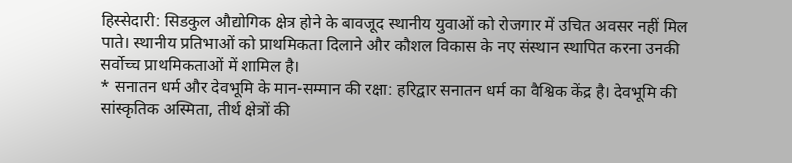हिस्सेदारी: सिडकुल औद्योगिक क्षेत्र होने के बावजूद स्थानीय युवाओं को रोजगार में उचित अवसर नहीं मिल पाते। स्थानीय प्रतिभाओं को प्राथमिकता दिलाने और कौशल विकास के नए संस्थान स्थापित करना उनकी सर्वोच्च प्राथमिकताओं में शामिल है।
* सनातन धर्म और देवभूमि के मान-सम्मान की रक्षा: हरिद्वार सनातन धर्म का वैश्विक केंद्र है। देवभूमि की सांस्कृतिक अस्मिता, तीर्थ क्षेत्रों की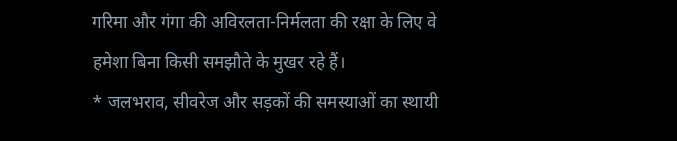गरिमा और गंगा की अविरलता-निर्मलता की रक्षा के लिए वे हमेशा बिना किसी समझौते के मुखर रहे हैं।
* जलभराव, सीवरेज और सड़कों की समस्याओं का स्थायी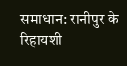समाधान: रानीपुर के रिहायशी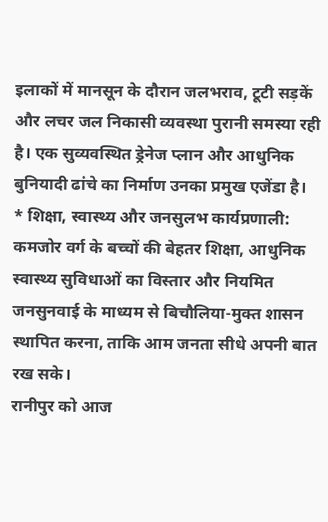इलाकों में मानसून के दौरान जलभराव, टूटी सड़कें और लचर जल निकासी व्यवस्था पुरानी समस्या रही है। एक सुव्यवस्थित ड्रेनेज प्लान और आधुनिक बुनियादी ढांचे का निर्माण उनका प्रमुख एजेंडा है।
* शिक्षा, स्वास्थ्य और जनसुलभ कार्यप्रणाली: कमजोर वर्ग के बच्चों की बेहतर शिक्षा, आधुनिक स्वास्थ्य सुविधाओं का विस्तार और नियमित जनसुनवाई के माध्यम से बिचौलिया-मुक्त शासन स्थापित करना, ताकि आम जनता सीधे अपनी बात रख सके।
रानीपुर को आज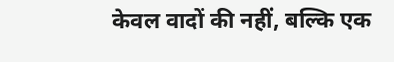केवल वादों की नहीं, बल्कि एक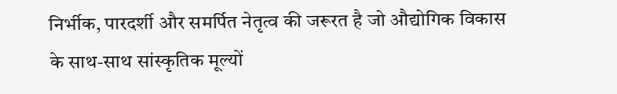निर्भीक, पारदर्शी और समर्पित नेतृत्व की जरूरत है जो औद्योगिक विकास के साथ-साथ सांस्कृतिक मूल्यों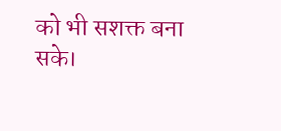को भी सशक्त बना सके।